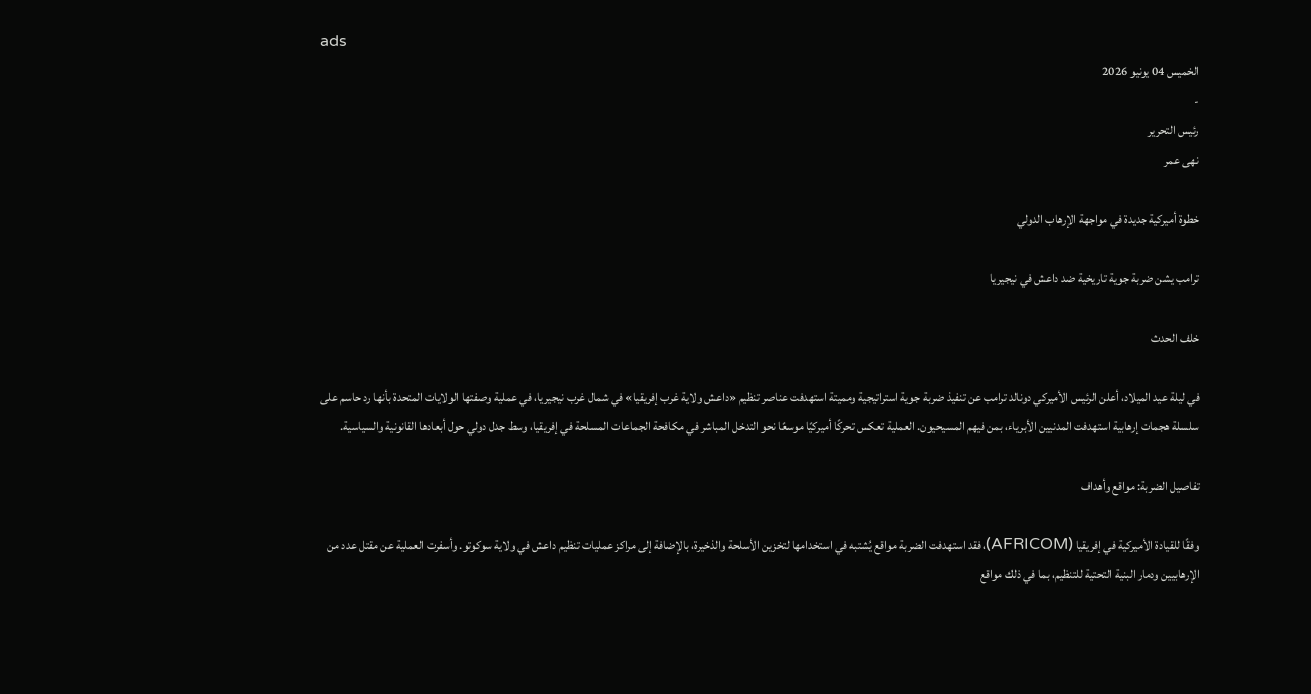ads
الخميس 04 يونيو 2026
-
رئيس التحرير
نهى عمر

خطوة أميركية جديدة في مواجهة الإرهاب الدولي

ترامب يشن ضربة جوية تاريخية ضد داعش في نيجيريا

خلف الحدث

في ليلة عيد الميلاد، أعلن الرئيس الأميركي دونالد ترامب عن تنفيذ ضربة جوية استراتيجية ومميتة استهدفت عناصر تنظيم «داعش ولاية غرب إفريقيا» في شمال غرب نيجيريا، في عملية وصفتها الولايات المتحدة بأنها رد حاسم على سلسلة هجمات إرهابية استهدفت المدنيين الأبرياء، بمن فيهم المسيحيون. العملية تعكس تحركًا أميركيًا موسعًا نحو التدخل المباشر في مكافحة الجماعات المسلحة في إفريقيا، وسط جدل دولي حول أبعادها القانونية والسياسية.

تفاصيل الضربة: مواقع وأهداف

وفقًا للقيادة الأميركية في إفريقيا (AFRICOM)، فقد استهدفت الضربة مواقع يُشتبه في استخدامها لتخزين الأسلحة والذخيرة، بالإضافة إلى مراكز عمليات تنظيم داعش في ولاية سوكوتو. وأسفرت العملية عن مقتل عدد من الإرهابيين ودمار البنية التحتية للتنظيم، بما في ذلك مواقع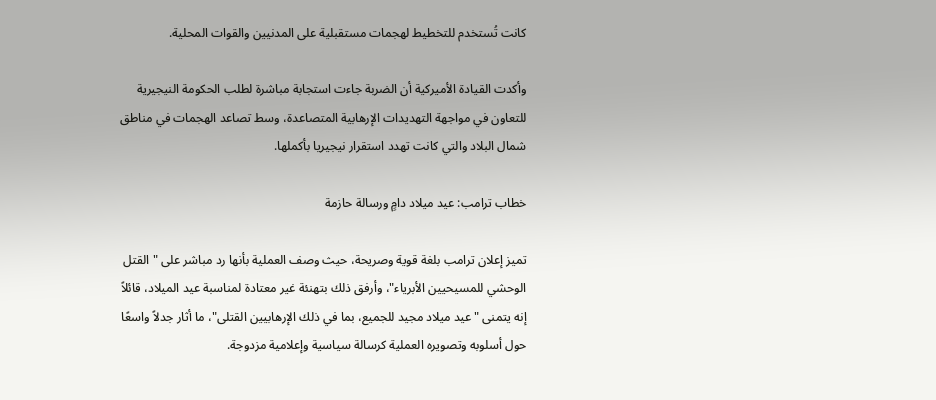كانت تُستخدم للتخطيط لهجمات مستقبلية على المدنيين والقوات المحلية.

وأكدت القيادة الأميركية أن الضربة جاءت استجابة مباشرة لطلب الحكومة النيجيرية للتعاون في مواجهة التهديدات الإرهابية المتصاعدة، وسط تصاعد الهجمات في مناطق شمال البلاد والتي كانت تهدد استقرار نيجيريا بأكملها.

خطاب ترامب: عيد ميلاد دامٍ ورسالة حازمة

تميز إعلان ترامب بلغة قوية وصريحة، حيث وصف العملية بأنها رد مباشر على "القتل الوحشي للمسيحيين الأبرياء"، وأرفق ذلك بتهنئة غير معتادة لمناسبة عيد الميلاد، قائلاً إنه يتمنى "عيد ميلاد مجيد للجميع، بما في ذلك الإرهابيين القتلى"، ما أثار جدلاً واسعًا حول أسلوبه وتصويره العملية كرسالة سياسية وإعلامية مزدوجة.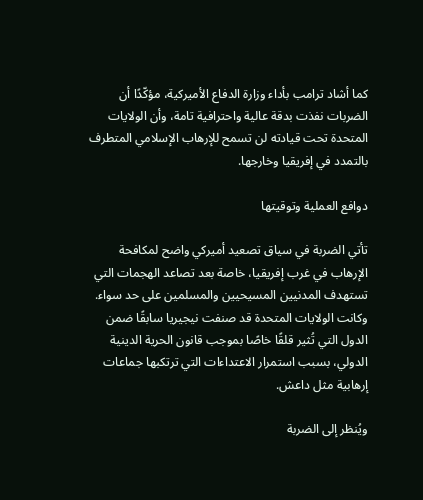كما أشاد ترامب بأداء وزارة الدفاع الأميركية، مؤكّدًا أن الضربات نفذت بدقة عالية واحترافية تامة، وأن الولايات المتحدة تحت قيادته لن تسمح للإرهاب الإسلامي المتطرف بالتمدد في إفريقيا وخارجها.

دوافع العملية وتوقيتها

تأتي الضربة في سياق تصعيد أميركي واضح لمكافحة الإرهاب في غرب إفريقيا، خاصة بعد تصاعد الهجمات التي تستهدف المدنيين المسيحيين والمسلمين على حد سواء. وكانت الولايات المتحدة قد صنفت نيجيريا سابقًا ضمن الدول التي تُثير قلقًا خاصًا بموجب قانون الحرية الدينية الدولي، بسبب استمرار الاعتداءات التي ترتكبها جماعات إرهابية مثل داعش.

ويُنظر إلى الضربة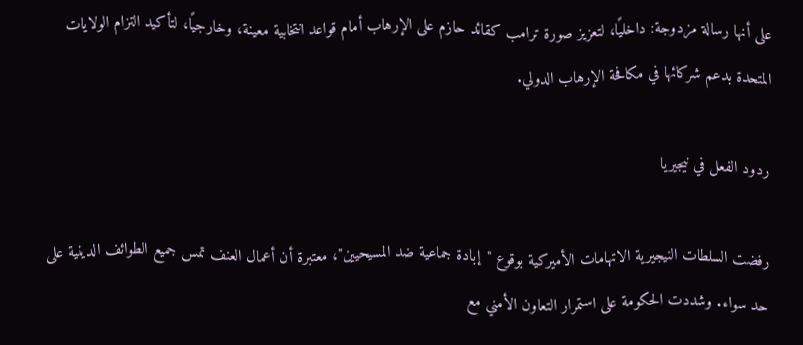على أنها رسالة مزدوجة: داخليًا، لتعزيز صورة ترامب كقائد حازم على الإرهاب أمام قواعد انتخابية معينة، وخارجيًا، لتأكيد التزام الولايات المتحدة بدعم شركائها في مكافحة الإرهاب الدولي.

ردود الفعل في نيجيريا

رفضت السلطات النيجيرية الاتهامات الأميركية بوقوع "إبادة جماعية ضد المسيحيين"، معتبرة أن أعمال العنف تمس جميع الطوائف الدينية على حد سواء. وشددت الحكومة على استمرار التعاون الأمني مع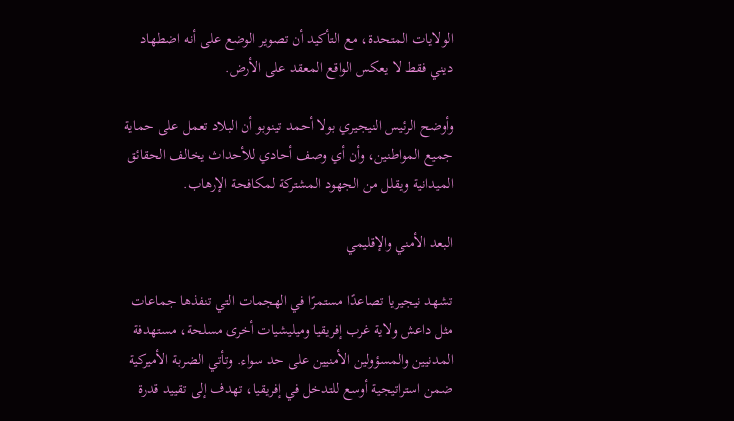الولايات المتحدة، مع التأكيد أن تصوير الوضع على أنه اضطهاد ديني فقط لا يعكس الواقع المعقد على الأرض.

وأوضح الرئيس النيجيري بولا أحمد تينوبو أن البلاد تعمل على حماية جميع المواطنين، وأن أي وصف أحادي للأحداث يخالف الحقائق الميدانية ويقلل من الجهود المشتركة لمكافحة الإرهاب.

البعد الأمني والإقليمي

تشهد نيجيريا تصاعدًا مستمرًا في الهجمات التي تنفذها جماعات مثل داعش ولاية غرب إفريقيا وميليشيات أخرى مسلحة، مستهدفة المدنيين والمسؤولين الأمنيين على حد سواء. وتأتي الضربة الأميركية ضمن استراتيجية أوسع للتدخل في إفريقيا، تهدف إلى تقييد قدرة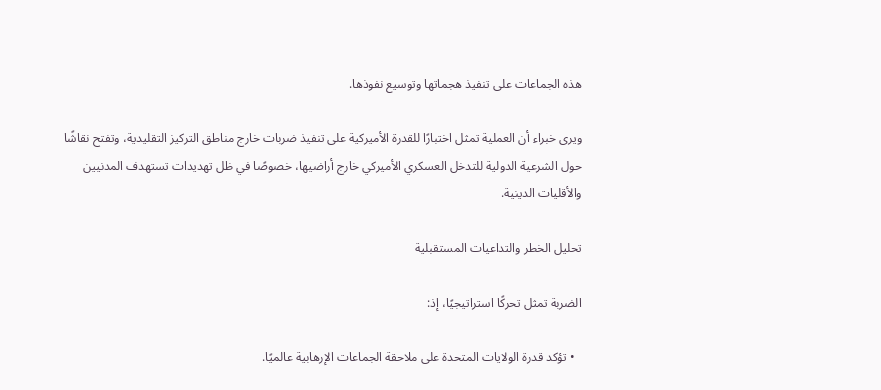هذه الجماعات على تنفيذ هجماتها وتوسيع نفوذها.

ويرى خبراء أن العملية تمثل اختبارًا للقدرة الأميركية على تنفيذ ضربات خارج مناطق التركيز التقليدية، وتفتح نقاشًا حول الشرعية الدولية للتدخل العسكري الأميركي خارج أراضيها، خصوصًا في ظل تهديدات تستهدف المدنيين والأقليات الدينية.

تحليل الخطر والتداعيات المستقبلية

الضربة تمثل تحركًا استراتيجيًا، إذ:

  • تؤكد قدرة الولايات المتحدة على ملاحقة الجماعات الإرهابية عالميًا.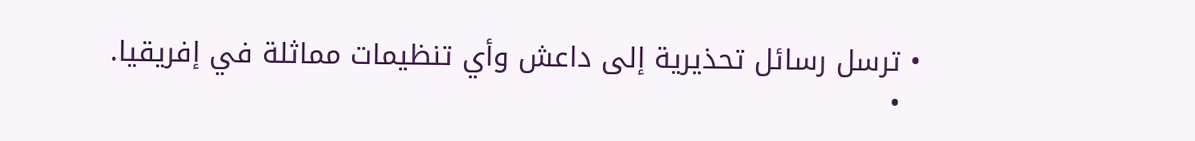• ترسل رسائل تحذيرية إلى داعش وأي تنظيمات مماثلة في إفريقيا.
  •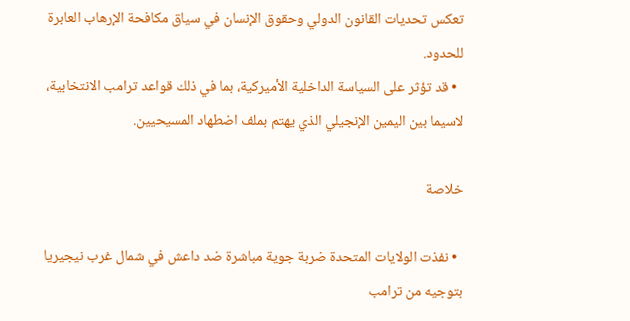تعكس تحديات القانون الدولي وحقوق الإنسان في سياق مكافحة الإرهاب العابرة للحدود.
  • قد تؤثر على السياسة الداخلية الأميركية، بما في ذلك قواعد ترامب الانتخابية، لاسيما بين اليمين الإنجيلي الذي يهتم بملف اضطهاد المسيحيين.

خلاصة

  • نفذت الولايات المتحدة ضربة جوية مباشرة ضد داعش في شمال غرب نيجيريا بتوجيه من ترامب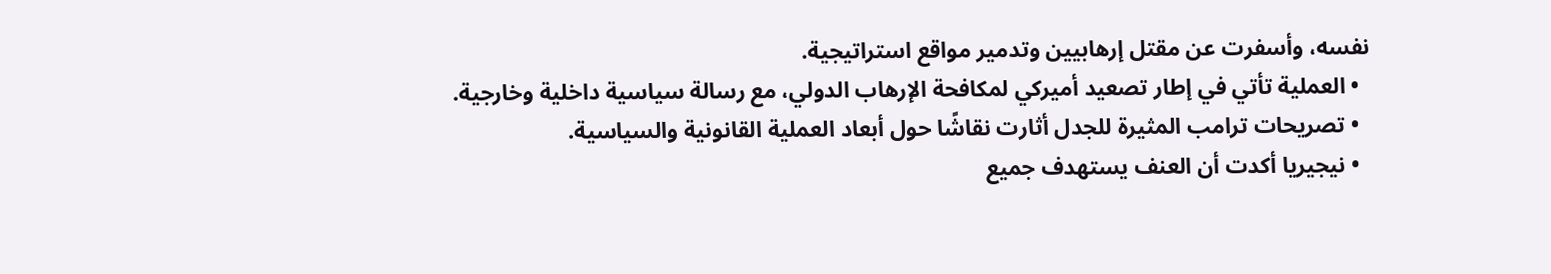نفسه، وأسفرت عن مقتل إرهابيين وتدمير مواقع استراتيجية.
  • العملية تأتي في إطار تصعيد أميركي لمكافحة الإرهاب الدولي، مع رسالة سياسية داخلية وخارجية.
  • تصريحات ترامب المثيرة للجدل أثارت نقاشًا حول أبعاد العملية القانونية والسياسية.
  • نيجيريا أكدت أن العنف يستهدف جميع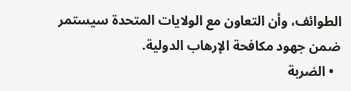الطوائف، وأن التعاون مع الولايات المتحدة سيستمر ضمن جهود مكافحة الإرهاب الدولية.
  • الضربة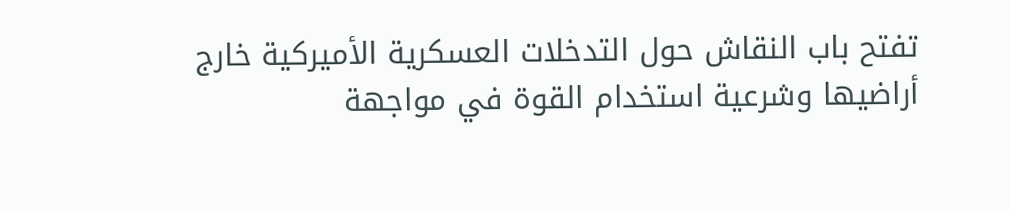تفتح باب النقاش حول التدخلات العسكرية الأميركية خارج أراضيها وشرعية استخدام القوة في مواجهة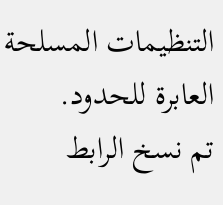التنظيمات المسلحة العابرة للحدود.
تم نسخ الرابط